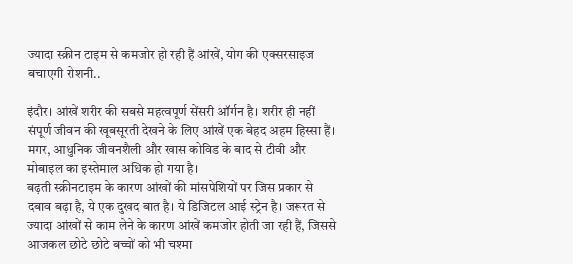ज्यादा स्क्रीन टाइम से कमजोर हो रही हैं आंखें, योग की एक्सरसाइज बचाएगी रोशनी..

इंदौर। आंखें शरीर की सबसे महत्वपूर्ण सेंसरी ऑर्गन है। शरीर ही नहीं संपूर्ण जीवन की खूबसूरती देखने के लिए आंखें एक बेहद अहम हिस्सा हैं। मगर, आधुनिक जीवनशैली और खास कोविड के बाद से टीवी और मोबाइल का इस्तेमाल अधिक हो गया है।
बढ़ती स्क्रीनटाइम के कारण आंखों की मांसपेशियों पर जिस प्रकार से दबाव बढ़ा है, ये एक दुखद बात है। ये डिजिटल आई स्ट्रेन है। जरूरत से ज्यादा आंखों से काम लेने के कारण आंखें कमजोर होती जा रही हैं, जिससे आजकल छोटे छोटे बच्चों को भी चश्मा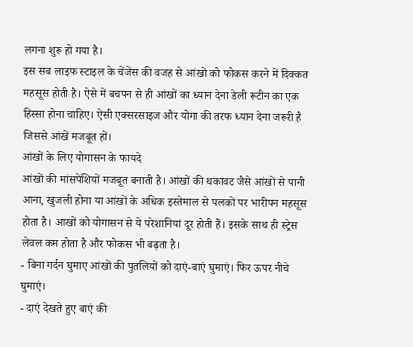लगना शुरू हो गया है।
इस सब लाइफ स्टाइल के चेंजेंस की वजह से आंखों को फोकस करने में दिक्कत महसूस होती है। ऐसे में बचपन से ही आंखों का ध्यान देना डेली रूटीन का एक हिस्सा होना चाहिए। ऐसी एक्सरसाइज और योगा की तरफ ध्यान देना जरूरी है जिससे आंखें मजबूत हों।
आंखों के लिए योगासन के फायदे
आंखों की मांसपेशियों मजबूत बनाती है। आंखों की थकावट जैसे आंखों से पानी आना, खुजली होना या आंखों के अधिक इस्तेमाल से पलकों पर भारीपन महसूस होता है। आखों को योगासन से ये परेशानियां दूर होती हैं। इसके साथ ही स्ट्रेस लेवल कम होता है और फोकस भी बढ़ता है।
- बिना गर्दन घुमाए आंखों की पुतलियों को दाएं-बाएं घुमाएं। फिर ऊपर नीचे घुमाएं।
- दाएं देखते हुए बाएं की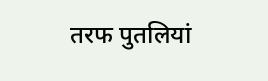तरफ पुतलियां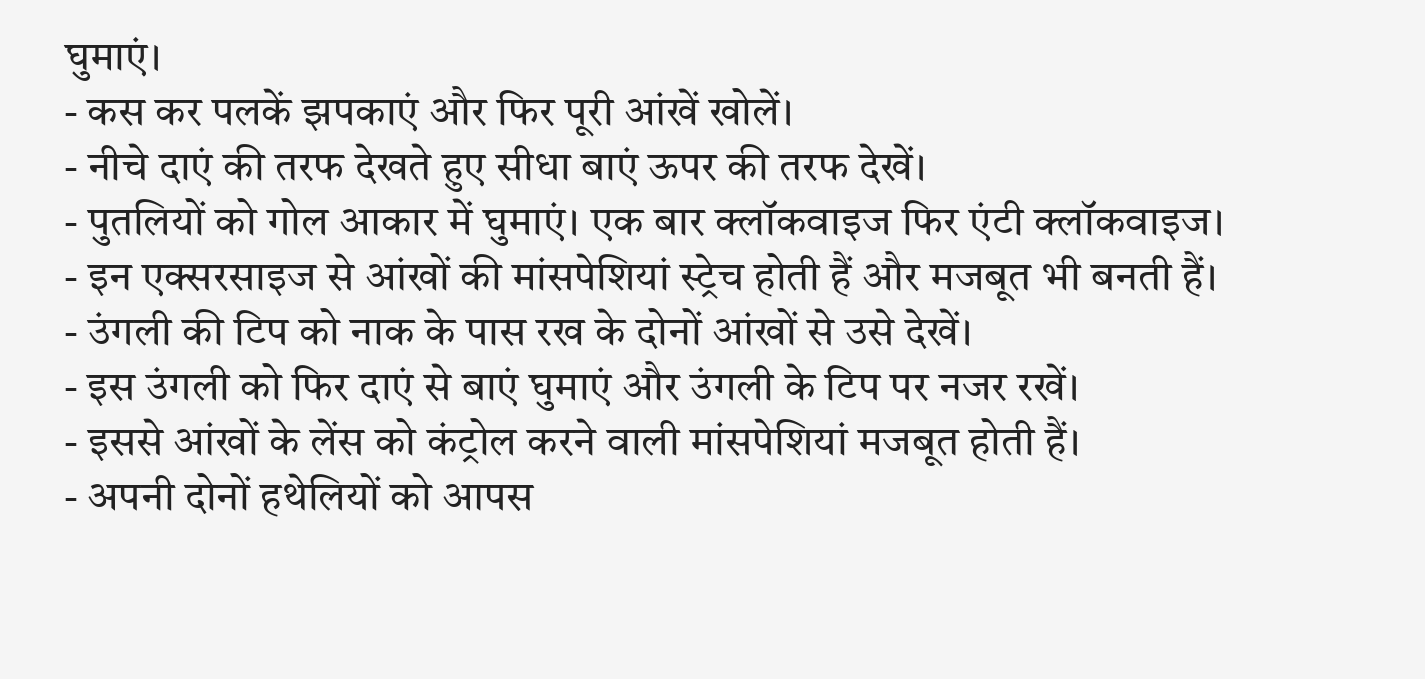घुमाएं।
- कस कर पलकें झपकाएं और फिर पूरी आंखें खोलें।
- नीचे दाएं की तरफ देखते हुए सीधा बाएं ऊपर की तरफ देखें।
- पुतलियों को गोल आकार में घुमाएं। एक बार क्लॉकवाइज फिर एंटी क्लॉकवाइज।
- इन एक्सरसाइज से आंखों की मांसपेशियां स्ट्रेच होती हैं और मजबूत भी बनती हैं।
- उंगली की टिप को नाक के पास रख के दोनों आंखों से उसे देखें।
- इस उंगली को फिर दाएं से बाएं घुमाएं और उंगली के टिप पर नजर रखें।
- इससे आंखों के लेंस को कंट्रोल करने वाली मांसपेशियां मजबूत होती हैं।
- अपनी दोनों हथेलियों को आपस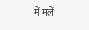में मलें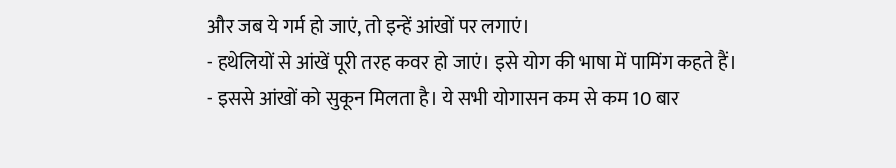और जब ये गर्म हो जाएं, तो इन्हें आंखों पर लगाएं।
- हथेलियों से आंखें पूरी तरह कवर हो जाएं। इसे योग की भाषा में पामिंग कहते हैं।
- इससे आंखों को सुकून मिलता है। ये सभी योगासन कम से कम 10 बार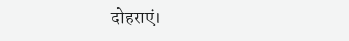दोहराएं।